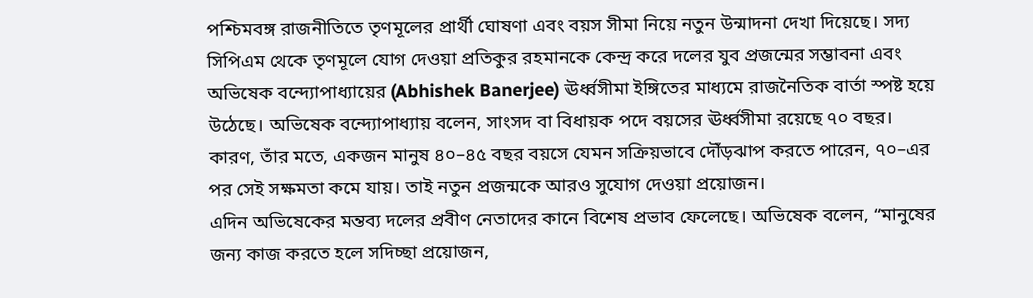পশ্চিমবঙ্গ রাজনীতিতে তৃণমূলের প্রার্থী ঘোষণা এবং বয়স সীমা নিয়ে নতুন উন্মাদনা দেখা দিয়েছে। সদ্য সিপিএম থেকে তৃণমূলে যোগ দেওয়া প্রতিকুর রহমানকে কেন্দ্র করে দলের যুব প্রজন্মের সম্ভাবনা এবং অভিষেক বন্দ্যোপাধ্যায়ের (Abhishek Banerjee) ঊর্ধ্বসীমা ইঙ্গিতের মাধ্যমে রাজনৈতিক বার্তা স্পষ্ট হয়ে উঠেছে। অভিষেক বন্দ্যোপাধ্যায় বলেন, সাংসদ বা বিধায়ক পদে বয়সের ঊর্ধ্বসীমা রয়েছে ৭০ বছর। কারণ, তাঁর মতে, একজন মানুষ ৪০–৪৫ বছর বয়সে যেমন সক্রিয়ভাবে দৌঁড়ঝাপ করতে পারেন, ৭০–এর পর সেই সক্ষমতা কমে যায়। তাই নতুন প্রজন্মকে আরও সুযোগ দেওয়া প্রয়োজন।
এদিন অভিষেকের মন্তব্য দলের প্রবীণ নেতাদের কানে বিশেষ প্রভাব ফেলেছে। অভিষেক বলেন, “মানুষের জন্য কাজ করতে হলে সদিচ্ছা প্রয়োজন,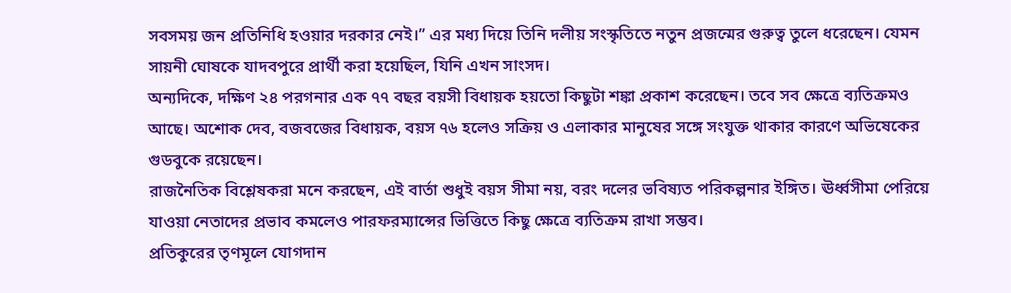সবসময় জন প্রতিনিধি হওয়ার দরকার নেই।” এর মধ্য দিয়ে তিনি দলীয় সংস্কৃতিতে নতুন প্রজন্মের গুরুত্ব তুলে ধরেছেন। যেমন সায়নী ঘোষকে যাদবপুরে প্রার্থী করা হয়েছিল, যিনি এখন সাংসদ।
অন্যদিকে, দক্ষিণ ২৪ পরগনার এক ৭৭ বছর বয়সী বিধায়ক হয়তো কিছুটা শঙ্কা প্রকাশ করেছেন। তবে সব ক্ষেত্রে ব্যতিক্রমও আছে। অশোক দেব, বজবজের বিধায়ক, বয়স ৭৬ হলেও সক্রিয় ও এলাকার মানুষের সঙ্গে সংযুক্ত থাকার কারণে অভিষেকের গুডবুকে রয়েছেন।
রাজনৈতিক বিশ্লেষকরা মনে করছেন, এই বার্তা শুধুই বয়স সীমা নয়, বরং দলের ভবিষ্যত পরিকল্পনার ইঙ্গিত। ঊর্ধ্বসীমা পেরিয়ে যাওয়া নেতাদের প্রভাব কমলেও পারফরম্যান্সের ভিত্তিতে কিছু ক্ষেত্রে ব্যতিক্রম রাখা সম্ভব।
প্রতিকুরের তৃণমূলে যোগদান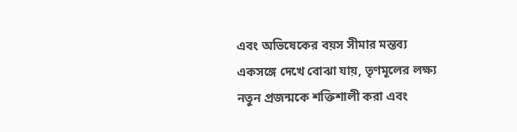এবং অভিষেকের বয়স সীমার মন্তব্য একসঙ্গে দেখে বোঝা যায়, তৃণমূলের লক্ষ্য নতুন প্রজন্মকে শক্তিশালী করা এবং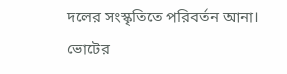দলের সংস্কৃতিতে পরিবর্তন আনা। ভোটের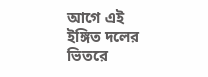আগে এই ইঙ্গিত দলের ভিতরে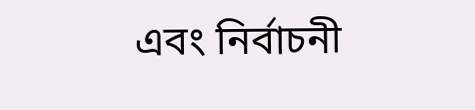এবং নির্বাচনী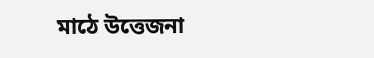মাঠে উত্তেজনা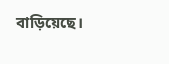বাড়িয়েছে।